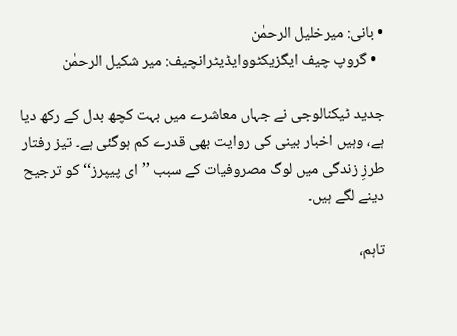• بانی: میرخلیل الرحمٰن
  • گروپ چیف ایگزیکٹووایڈیٹرانچیف: میر شکیل الرحمٰن

جدید ٹیکنالوجی نے جہاں معاشرے میں بہت کچھ بدل کے رکھ دیا ہے، وہیں اخبار بینی کی روایت بھی قدرے کم ہوگئی ہے۔ تیز رفتار طرزِ زندگی میں لوگ مصروفیات کے سبب ’’ای پیپرز‘‘ کو ترجیح دینے لگے ہیں۔

تاہم،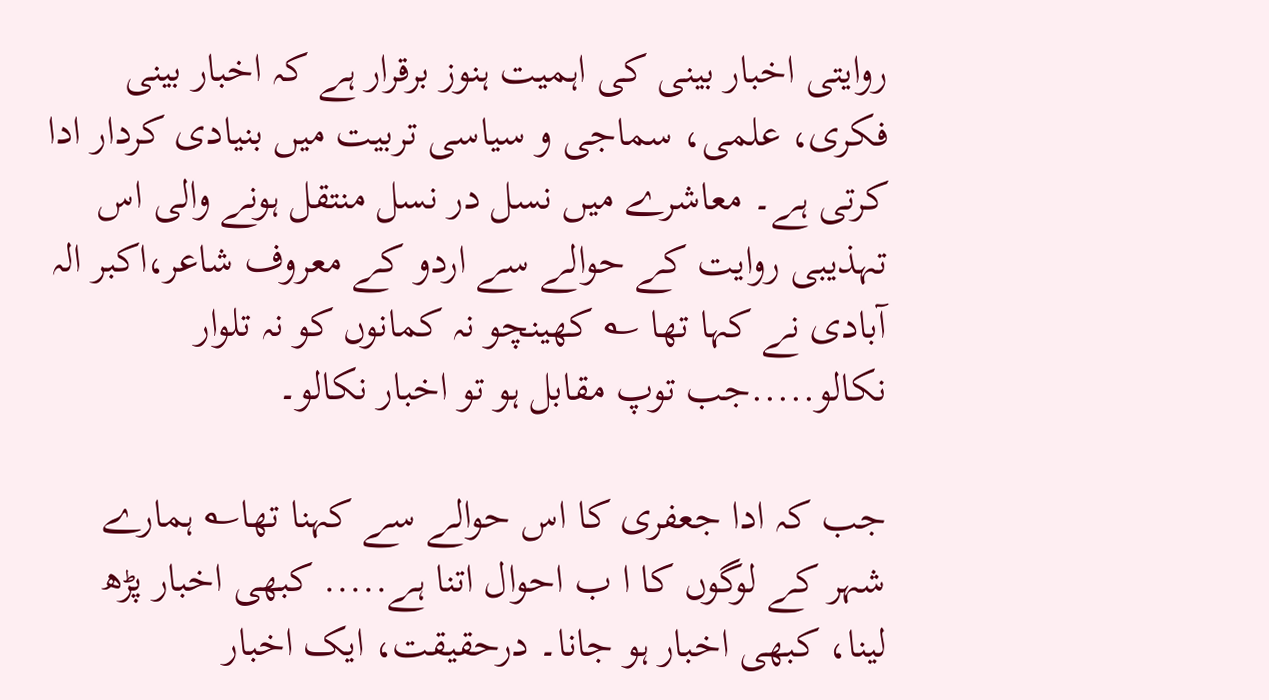روایتی اخبار بینی کی اہمیت ہنوز برقرار ہے کہ اخبار بینی فکری، علمی، سماجی و سیاسی تربیت میں بنیادی کردار ادا کرتی ہے۔ معاشرے میں نسل در نسل منتقل ہونے والی اس تہذیبی روایت کے حوالے سے اردو کے معروف شاعر،اکبر الہ آبادی نے کہا تھا ؎ کھینچو نہ کمانوں کو نہ تلوار نکالو.....جب توپ مقابل ہو تو اخبار نکالو۔

جب کہ ادا جعفری کا اس حوالے سے کہنا تھا؎ ہمارے شہر کے لوگوں کا ا ب احوال اتنا ہے..... کبھی اخبار پڑھ لینا، کبھی اخبار ہو جانا۔ درحقیقت، ایک اخبار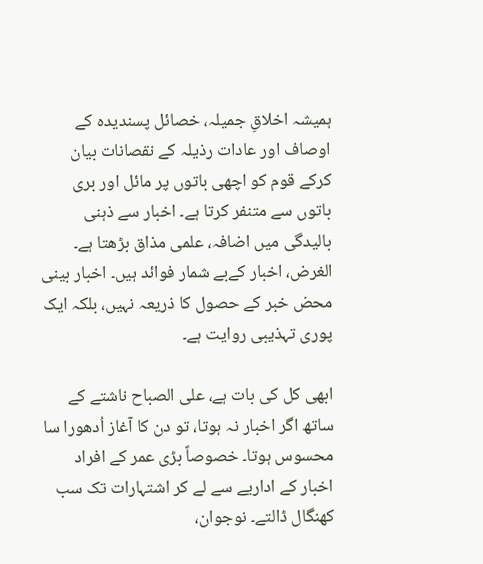ہمیشہ اخلاقِ جمیلہ، خصائل پسندیدہ کے اوصاف اور عادات رذیلہ کے نقصانات بیان کرکے قوم کو اچھی باتوں پر مائل اور بری باتوں سے متنفر کرتا ہے۔ اخبار سے ذہنی بالیدگی میں اضافہ، علمی مذاق بڑھتا ہے۔ الغرض، اخبار کےبے شمار فوائد ہیں۔ اخبار بینی محض خبر کے حصول کا ذریعہ نہیں، بلکہ ایک پوری تہذیبی روایت ہے۔

ابھی کل کی بات ہے، علی الصباح ناشتے کے ساتھ اگر اخبار نہ ہوتا، تو دن کا آغاز اُدھورا سا محسوس ہوتا۔ خصوصاً بڑی عمر کے افراد اخبار کے اداریے سے لے کر اشتہارات تک سب کھنگال ڈالتے۔ نوجوان،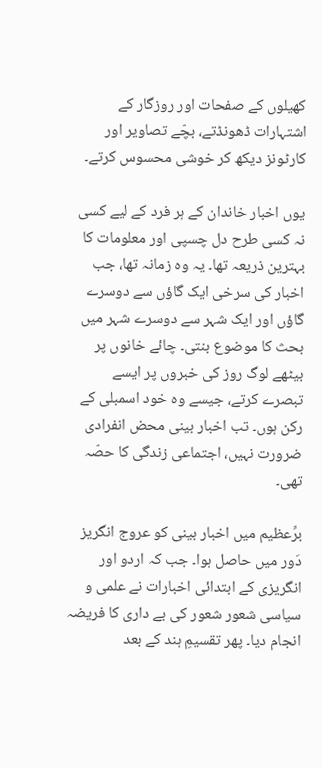کھیلوں کے صفحات اور روزگار کے اشتہارات ڈھونڈتے، بچّے تصاویر اور کارٹونز دیکھ کر خوشی محسوس کرتے۔

یوں اخبار خاندان کے ہر فرد کے لیے کسی نہ کسی طرح دل چسپی اور معلومات کا بہترین ذریعہ تھا۔ یہ وہ زمانہ تھا، جب اخبار کی سرخی ایک گاؤں سے دوسرے گاؤں اور ایک شہر سے دوسرے شہر میں بحث کا موضوع بنتی۔ چائے خانوں پر بیٹھے لوگ روز کی خبروں پر ایسے تبصرے کرتے، جیسے وہ خود اسمبلی کے رکن ہوں۔ تب اخبار بینی محض انفرادی ضرورت نہیں، اجتماعی زندگی کا حصّہ تھی۔

برِّعظیم میں اخبار بینی کو عروج انگریز دَور میں حاصل ہوا۔ جب کہ اردو اور انگریزی کے ابتدائی اخبارات نے علمی و سیاسی شعور شعور کی بے داری کا فریضہ انجام دیا۔ پھر تقسیمِ ہند کے بعد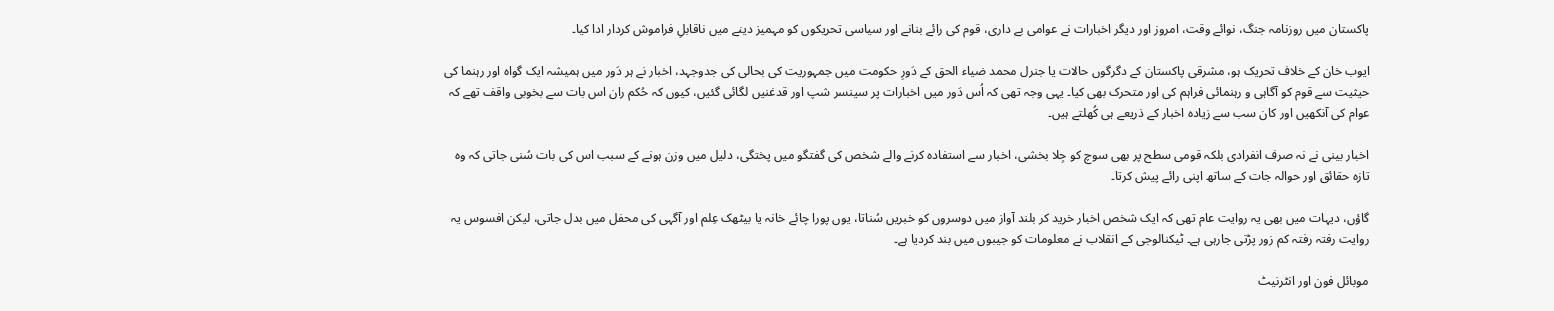پاکستان میں روزنامہ جنگ، نوائے وقت، امروز اور دیگر اخبارات نے عوامی بے داری، قوم کی رائے بنانے اور سیاسی تحریکوں کو مہمیز دینے میں ناقابلِ فراموش کردار ادا کیا۔

ایوب خان کے خلاف تحریک ہو، مشرقی پاکستان کے دگرگوں حالات یا جنرل محمد ضیاء الحق کے دَورِ حکومت میں جمہوریت کی بحالی کی جدوجہد، اخبار نے ہر دَور میں ہمیشہ ایک گواہ اور رہنما کی حیثیت سے قوم کو آگاہی و رہنمائی فراہم کی اور متحرک بھی کیا۔ یہی وجہ تھی کہ اُس دَور میں اخبارات پر سینسر شپ اور قدغنیں لگائی گئیں، کیوں کہ حُکم ران اس بات سے بخوبی واقف تھے کہ عوام کی آنکھیں اور کان سب سے زیادہ اخبار کے ذریعے ہی کُھلتے ہیں۔

اخبار بینی نے نہ صرف انفرادی بلکہ قومی سطح پر بھی سوچ کو جِلا بخشی، اخبار سے استفادہ کرنے والے شخص کی گفتگو میں پختگی، دلیل میں وزن ہونے کے سبب اس کی بات سُنی جاتی کہ وہ تازہ حقائق اور حوالہ جات کے ساتھ اپنی رائے پیش کرتا۔

گاؤں، دیہات میں بھی یہ روایت عام تھی کہ ایک شخص اخبار خرید کر بلند آواز میں دوسروں کو خبریں سُناتا، یوں پورا چائے خانہ یا بیٹھک عِلم اور آگہی کی محفل میں بدل جاتی، لیکن افسوس یہ روایت رفتہ رفتہ کم زور پڑتی جارہی ہے۔ ٹیکنالوجی کے انقلاب نے معلومات کو جیبوں میں بند کردیا ہے۔

موبائل فون اور انٹرنیٹ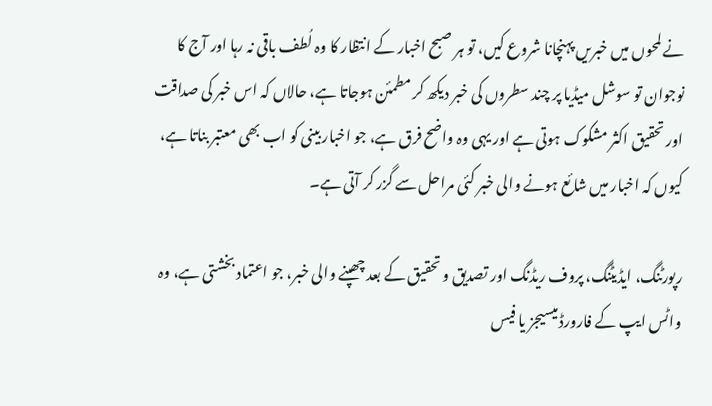نے لمحوں میں خبریں پہنچانا شروع کیں، تو ہر صبح اخبار کے انتظار کا وہ لُطف باقی نہ رہا اور آج کا نوجوان تو سوشل میڈیا پر چند سطروں کی خبر دیکھ کر مطمئن ہوجاتا ہے، حالاں کہ اس خبر کی صداقت اور تحقیق اکثر مشکوک ہوتی ہے اور یہی وہ واضح فرق ہے، جو اخبار بینی کو اب بھی معتبر بناتا ہے، کیوں کہ اخبار میں شائع ہونے والی خبر کئی مراحل سے گزر کر آتی ہے۔

رپورٹنگ، ایڈیٹنگ، پروف ریڈنگ اور تصدیق و تحقیق کے بعد چھپنے والی خبر، جو اعتماد بخشتی ہے، وہ واٹس ایپ کے فارورڈ میسیجز یا فیس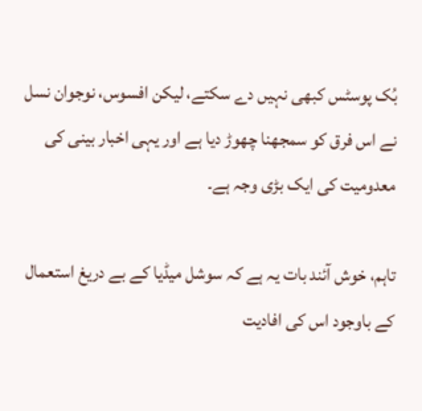بُک پوسٹس کبھی نہیں دے سکتے، لیکن افسوس، نوجوان نسل نے اس فرق کو سمجھنا چھوڑ دیا ہے اور یہی اخبار بینی کی معدومیت کی ایک بڑی وجہ ہے۔

تاہم، خوش آئند بات یہ ہے کہ سوشل میڈیا کے بے دریغ استعمال کے باوجود اس کی افادیت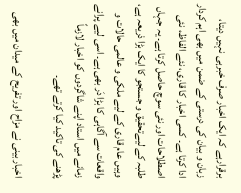برقرارہے کہ ایک اخبار صرف خبرہی نہیں دیتا، زبان و بیان کی درستی کے ضمن میں بھی اہم کردار ادا کرتا ہے۔ کسی اخبار کا قاری، نئے الفاظ، نئی اصطلاحات اور نئی سوچ حاصل کرتا ہے۔ یہ جہاں طلبہ کے لیےتحقیق و جستجو کا ایک بڑا ذریعہ ہے، وہیں عام قاری کے لیے ملکی و عالمی حالات و واقعات سے آگاہی کا بڑا دَر بھی ہے۔ اسی لیے پرانے زمانے میں استاد اپنے شاگردوں کو اخبار لازماً پڑھنے کی تاکید کیا کرتے تھے۔

اخبار بینی نے مزاح اور تفریح کے میدان میں بھی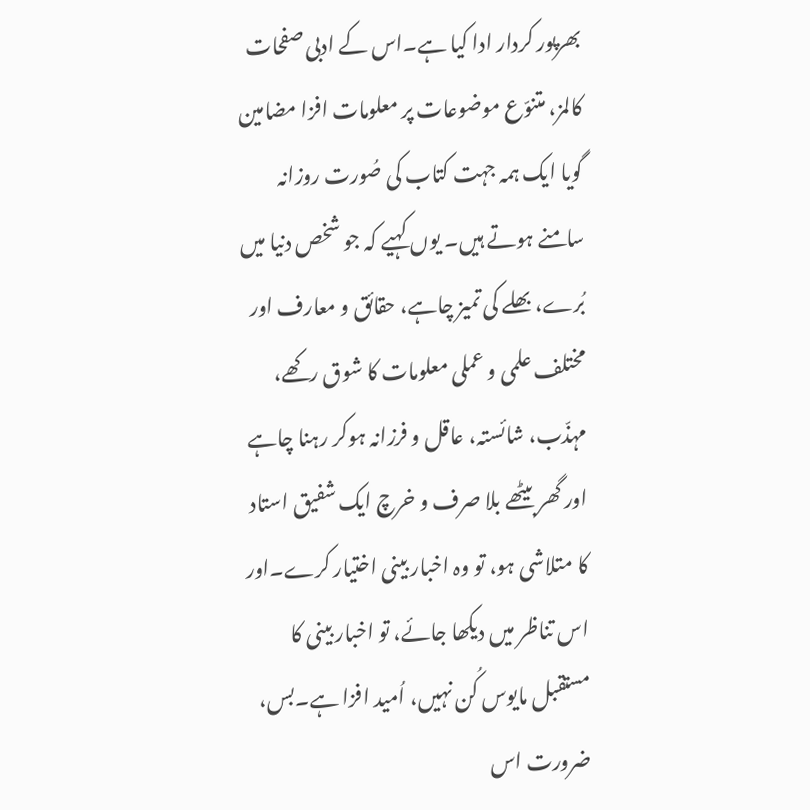بھرپور کردار ادا کیا ہے۔اس کے ادبی صفحات کالمز، متنوّع موضوعات پر معلومات افزا مضامین گویا ایک ہمہ جہت کتاب کی صُورت روزانہ سامنے ہوتے ہیں۔ یوں کہیے کہ جو شخص دنیا میں بُرے، بھلے کی تمیز چاہے، حقائق و معارف اور مختلف علمی و عملی معلومات کا شوق رکھے، مہذّب، شائستہ، عاقل و فرزانہ ہوکر رہنا چاہے اور گھر بیٹھے بلا صرف و خرچ ایک شفیق استاد کا متلاشی ہو، تو وہ اخبار بینی اختیار کرے۔اور اس تناظر میں دیکھا جائے، تو اخبار بینی کا مستقبل مایوس کُن نہیں، اُمید افزا ہے۔بس، ضرورت اس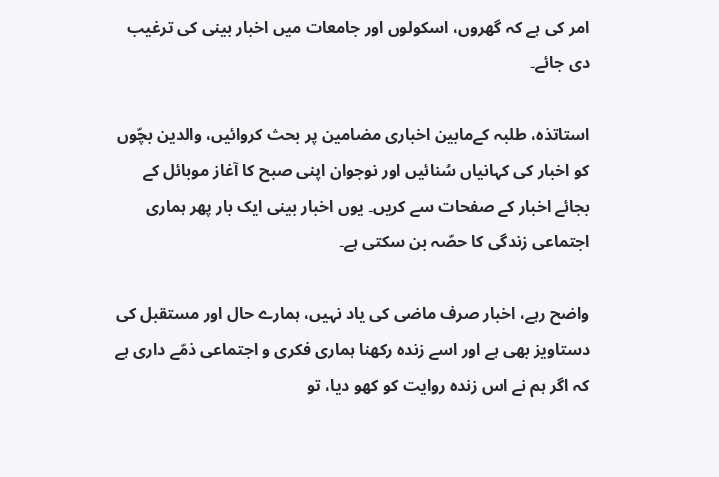امر کی ہے کہ گھروں، اسکولوں اور جامعات میں اخبار بینی کی ترغیب دی جائے۔

استاتذہ، طلبہ کےمابین اخباری مضامین پر بحث کروائیں، والدین بچّوں کو اخبار کی کہانیاں سُنائیں اور نوجوان اپنی صبح کا آغاز موبائل کے بجائے اخبار کے صفحات سے کریں۔ یوں اخبار بینی ایک بار پھر ہماری اجتماعی زندگی کا حصّہ بن سکتی ہے۔

واضح رہے، اخبار صرف ماضی کی یاد نہیں، ہمارے حال اور مستقبل کی دستاویز بھی ہے اور اسے زندہ رکھنا ہماری فکری و اجتماعی ذمّے داری ہے کہ اگر ہم نے اس زندہ روایت کو کھو دیا، تو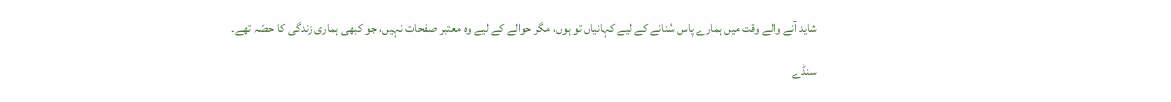شاید آنے والے وقت میں ہمارے پاس سُنانے کے لیے کہانیاں تو ہوں، مگر حوالے کے لیے وہ معتبر صفحات نہیں، جو کبھی ہماری زندگی کا حصّہ تھے۔

سنڈے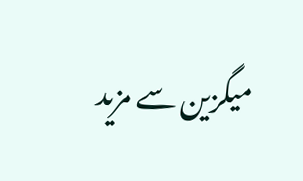میگزین سے مزید